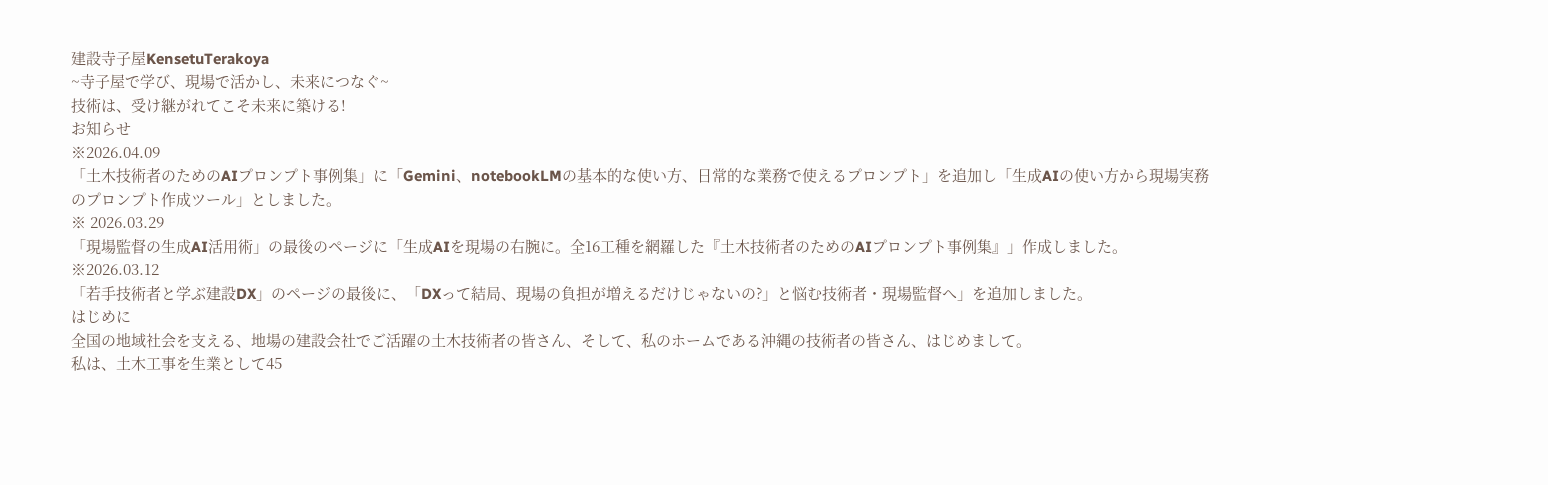建設寺子屋KensetuTerakoya
~寺子屋で学び、現場で活かし、未来につなぐ~
技術は、受け継がれてこそ未来に築ける!
お知らせ
※2026.04.09
「土木技術者のためのAIプロンプト事例集」に「Gemini、notebookLMの基本的な使い方、日常的な業務で使えるプロンプト」を追加し「生成AIの使い方から現場実務のプロンプト作成ツール」としました。
※ 2026.03.29
「現場監督の生成AI活用術」の最後のページに「生成AIを現場の右腕に。全16工種を網羅した『土木技術者のためのAIプロンプト事例集』」作成しました。
※2026.03.12
「若手技術者と学ぶ建設DX」のページの最後に、「DXって結局、現場の負担が増えるだけじゃないの?」と悩む技術者・現場監督へ」を追加しました。
はじめに
全国の地域社会を支える、地場の建設会社でご活躍の土木技術者の皆さん、そして、私のホームである沖縄の技術者の皆さん、はじめまして。
私は、土木工事を生業として45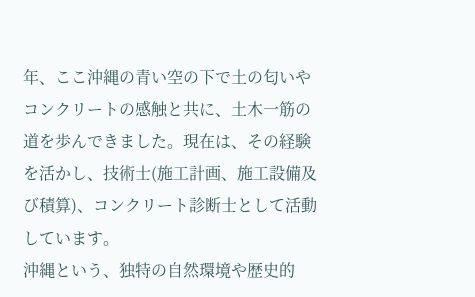年、ここ沖縄の青い空の下で土の匂いやコンクリートの感触と共に、土木一筋の道を歩んできました。現在は、その経験を活かし、技術士(施工計画、施工設備及び積算)、コンクリート診断士として活動しています。
沖縄という、独特の自然環境や歴史的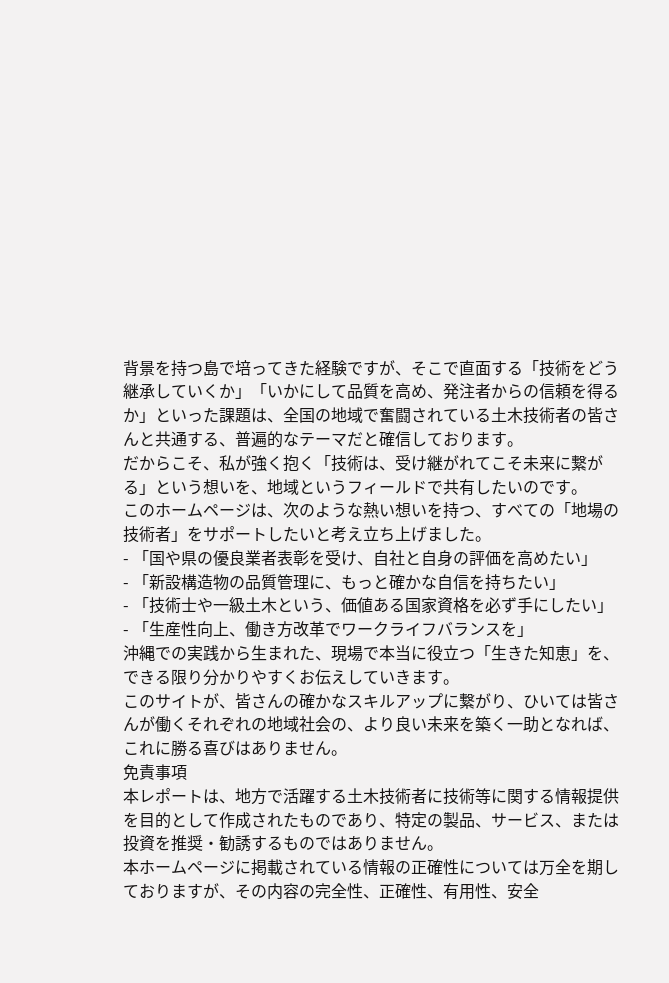背景を持つ島で培ってきた経験ですが、そこで直面する「技術をどう継承していくか」「いかにして品質を高め、発注者からの信頼を得るか」といった課題は、全国の地域で奮闘されている土木技術者の皆さんと共通する、普遍的なテーマだと確信しております。
だからこそ、私が強く抱く「技術は、受け継がれてこそ未来に繋がる」という想いを、地域というフィールドで共有したいのです。
このホームページは、次のような熱い想いを持つ、すべての「地場の技術者」をサポートしたいと考え立ち上げました。
- 「国や県の優良業者表彰を受け、自社と自身の評価を高めたい」
- 「新設構造物の品質管理に、もっと確かな自信を持ちたい」
- 「技術士や一級土木という、価値ある国家資格を必ず手にしたい」
- 「生産性向上、働き方改革でワークライフバランスを」
沖縄での実践から生まれた、現場で本当に役立つ「生きた知恵」を、できる限り分かりやすくお伝えしていきます。
このサイトが、皆さんの確かなスキルアップに繋がり、ひいては皆さんが働くそれぞれの地域社会の、より良い未来を築く一助となれば、これに勝る喜びはありません。
免責事項
本レポートは、地方で活躍する土木技術者に技術等に関する情報提供を目的として作成されたものであり、特定の製品、サービス、または投資を推奨・勧誘するものではありません。
本ホームページに掲載されている情報の正確性については万全を期しておりますが、その内容の完全性、正確性、有用性、安全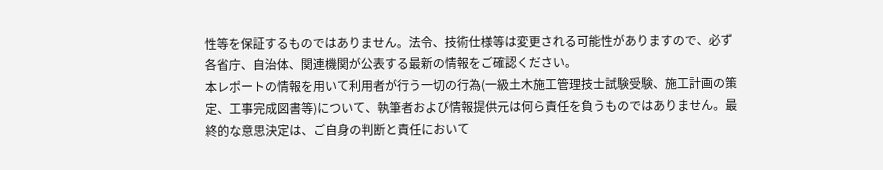性等を保証するものではありません。法令、技術仕様等は変更される可能性がありますので、必ず各省庁、自治体、関連機関が公表する最新の情報をご確認ください。
本レポートの情報を用いて利用者が行う一切の行為(一級土木施工管理技士試験受験、施工計画の策定、工事完成図書等)について、執筆者および情報提供元は何ら責任を負うものではありません。最終的な意思決定は、ご自身の判断と責任において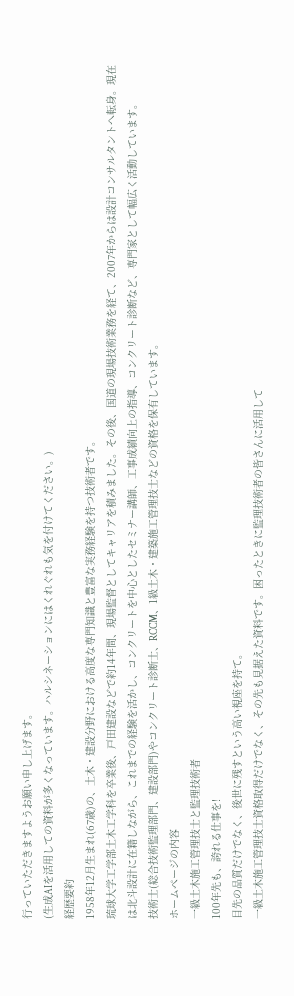行っていただきますようお願い申し上げます。
(生成AIを活用しての資料が多くなっています。ハルシネーションにはくれぐれも気を付けてください。)
経歴要約
1958年12月生まれ(67歳)の、土木・建設分野における高度な専門知識と豊富な実務経験を持つ技術者です。
琉球大学工学部土木工学科を卒業後、戸田建設などで約14年間、現場監督としてキャリアを積みました。その後、国道の現場技術業務を経て、2007年からは設計コンサルタントへ転身。現在は北斗設計に在籍しながら、これまでの経験を活かし、コンクリートを中心としたセミナー講師、工事成績向上の指導、コンクリート診断など、専門家として幅広く活動しています。
技術士(総合技術監理部門、建設部門)やコンクリート診断士、RCCM、1級土木・建築施工管理技士などの資格を保有しています。
ホームページの内容
一級土木施工管理技士と監理技術者
100年先も、誇れる仕事を!
目先の品質だけでなく、後世に残すという高い視座を持て。
一級土木施工管理技士資格取得だけでなく、その先も見据えた資料です。困ったときに監理技術者の皆さんに活用して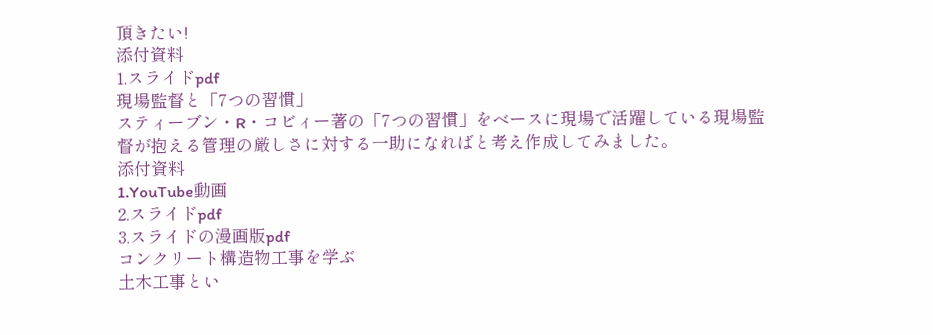頂きたい!
添付資料
1.スライドpdf
現場監督と「7つの習慣」
スティーブン・R・コビィー著の「7つの習慣」をベースに現場で活躍している現場監督が抱える管理の厳しさに対する一助になればと考え作成してみました。
添付資料
1.YouTube動画
2.スライドpdf
3.スライドの漫画版pdf
コンクリート構造物工事を学ぶ
土木工事とい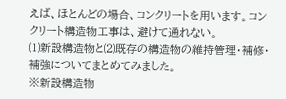えば、ほとんどの場合、コンクリートを用います。コンクリート構造物工事は、避けて通れない。
⑴新設構造物と⑵既存の構造物の維持管理・補修・補強についてまとめてみました。
※新設構造物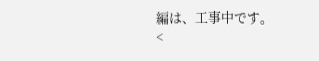編は、工事中です。
<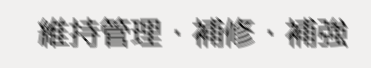維持管理・補修・補強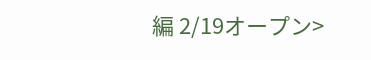編 2/19オープン>